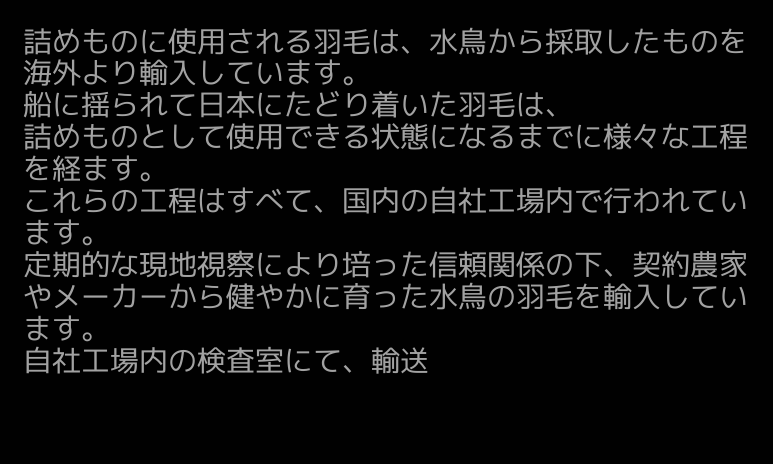詰めものに使用される羽毛は、水鳥から採取したものを海外より輸入しています。
船に揺られて日本にたどり着いた羽毛は、
詰めものとして使用できる状態になるまでに様々な工程を経ます。
これらの工程はすべて、国内の自社工場内で行われています。
定期的な現地視察により培った信頼関係の下、契約農家やメーカーから健やかに育った水鳥の羽毛を輸入しています。
自社工場内の検査室にて、輸送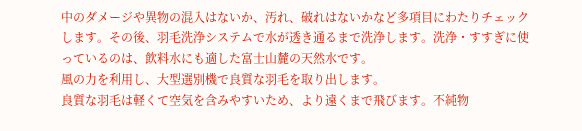中のダメージや異物の混入はないか、汚れ、破れはないかなど多項目にわたりチェックします。その後、羽毛洗浄システムで水が透き通るまで洗浄します。洗浄・すすぎに使っているのは、飲料水にも適した富士山麓の天然水です。
風の力を利用し、大型選別機で良質な羽毛を取り出します。
良質な羽毛は軽くて空気を含みやすいため、より遠くまで飛びます。不純物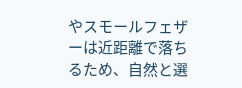やスモールフェザーは近距離で落ちるため、自然と選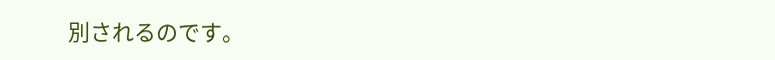別されるのです。